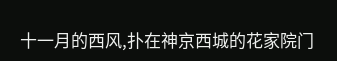十一月的西风,扑在神京西城的花家院门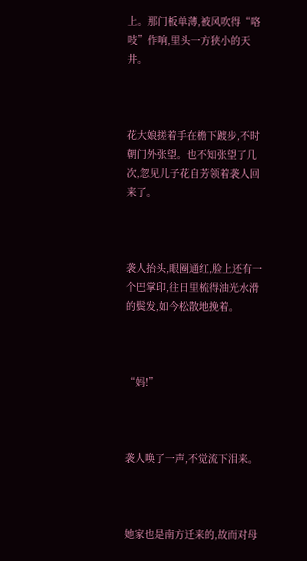上。那门板单薄,被风吹得“咯吱”作响,里头一方狭小的天井。



花大娘搓着手在檐下踱步,不时朝门外张望。也不知张望了几次,忽见儿子花自芳领着袭人回来了。



袭人抬头,眼圈通红,脸上还有一个巴掌印,往日里梳得油光水滑的鬓发,如今松散地挽着。



“妈!”



袭人唤了一声,不觉流下泪来。



她家也是南方迁来的,故而对母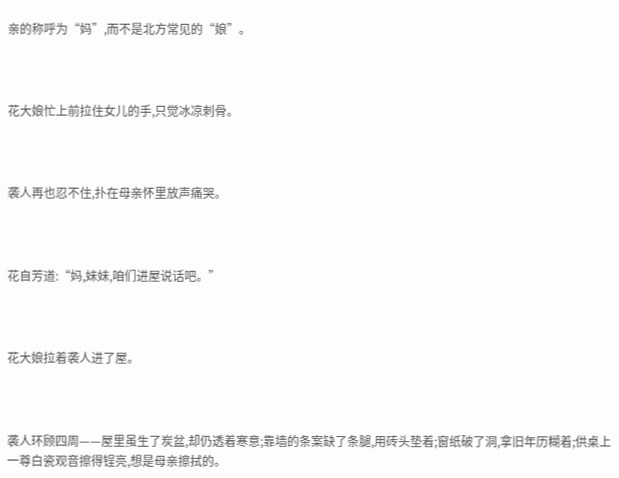亲的称呼为“妈”,而不是北方常见的“娘”。



花大娘忙上前拉住女儿的手,只觉冰凉刺骨。



袭人再也忍不住,扑在母亲怀里放声痛哭。



花自芳道:“妈,妹妹,咱们进屋说话吧。”



花大娘拉着袭人进了屋。



袭人环顾四周——屋里虽生了炭盆,却仍透着寒意;靠墙的条案缺了条腿,用砖头垫着;窗纸破了洞,拿旧年历糊着;供桌上一尊白瓷观音擦得锃亮,想是母亲擦拭的。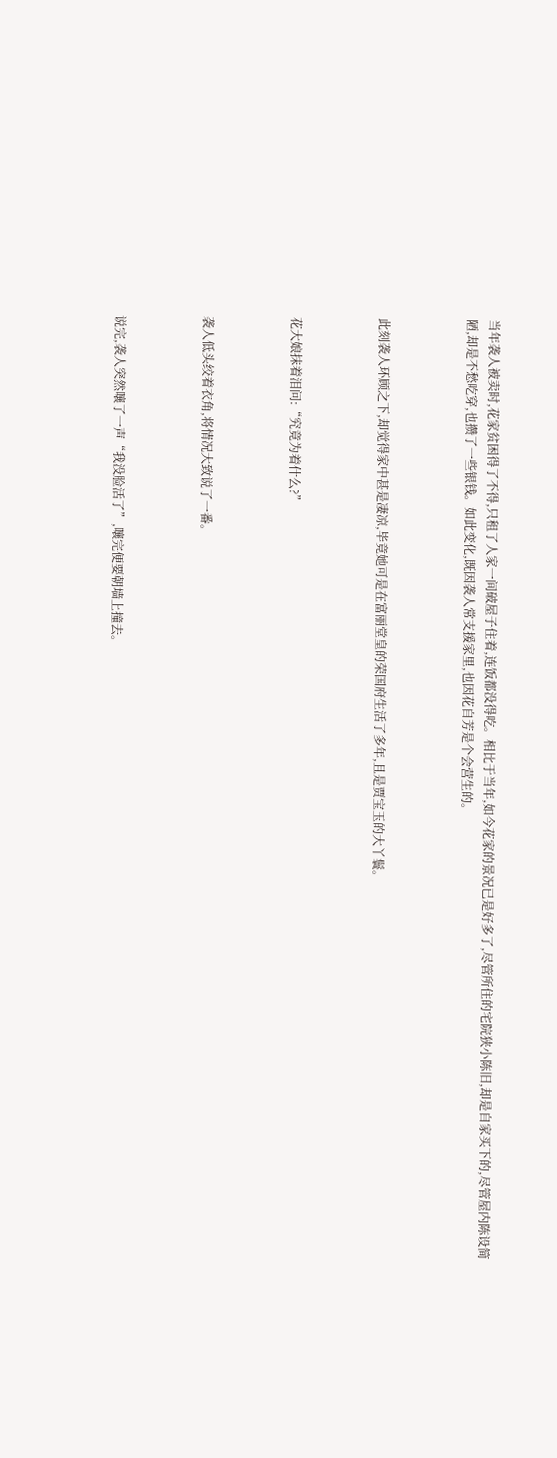当年袭人被卖时,花家贫困得了不得,只租了人家一间破屋子住着,连饭都没得吃。相比于当年,如今花家的景况已是好多了,尽管所住的宅院狭小陈旧,却是自家买下的,尽管屋内陈设简陋,却是不愁吃穿,也攒了一些银钱。如此变化,既因袭人常支援家里,也因花自芳是个会营生的。



此刻袭人环顾之下,却觉得家中甚是凄凉,毕竟她可是在富丽堂皇的荣国府生活了多年,且是贾宝玉的大丫鬟。



花大娘抹着泪问:“究竟为着什么?”



袭人低头绞着衣角,将情况大致说了一番。



说完,袭人突然嚷了一声“我没脸活了”,嚷完便要朝墙上撞去。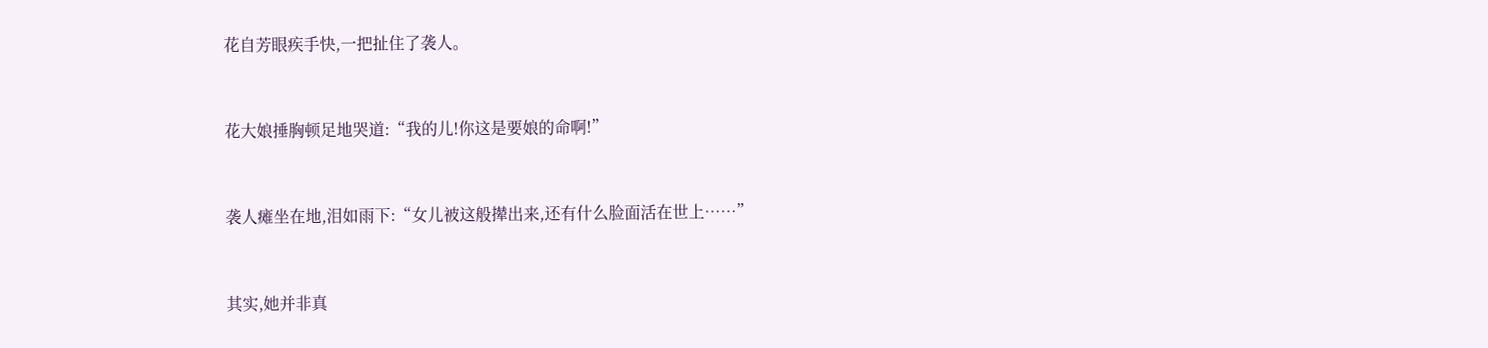花自芳眼疾手快,一把扯住了袭人。



花大娘捶胸顿足地哭道:“我的儿!你这是要娘的命啊!”



袭人瘫坐在地,泪如雨下:“女儿被这般撵出来,还有什么脸面活在世上……”



其实,她并非真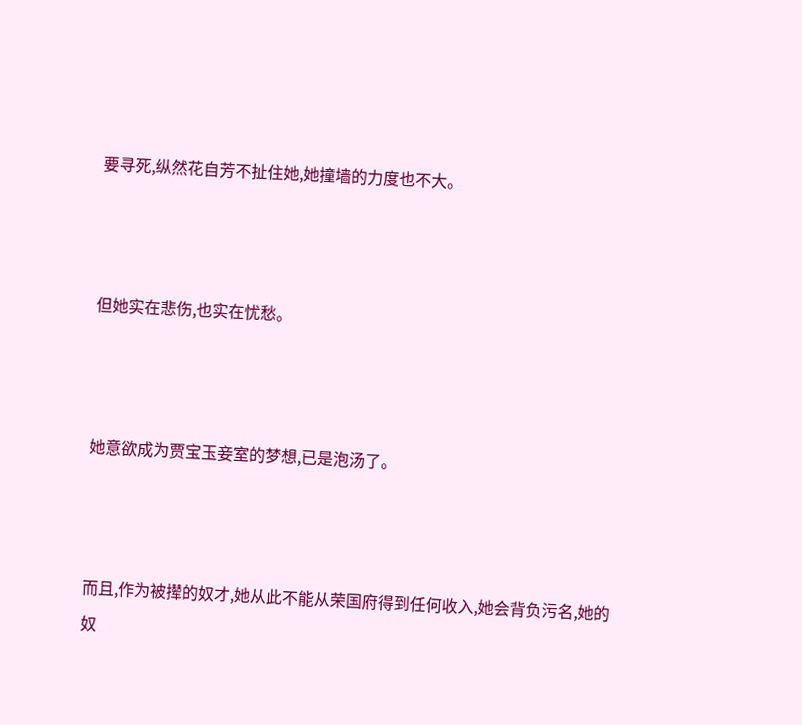要寻死,纵然花自芳不扯住她,她撞墙的力度也不大。



但她实在悲伤,也实在忧愁。



她意欲成为贾宝玉妾室的梦想,已是泡汤了。



而且,作为被撵的奴才,她从此不能从荣国府得到任何收入,她会背负污名,她的奴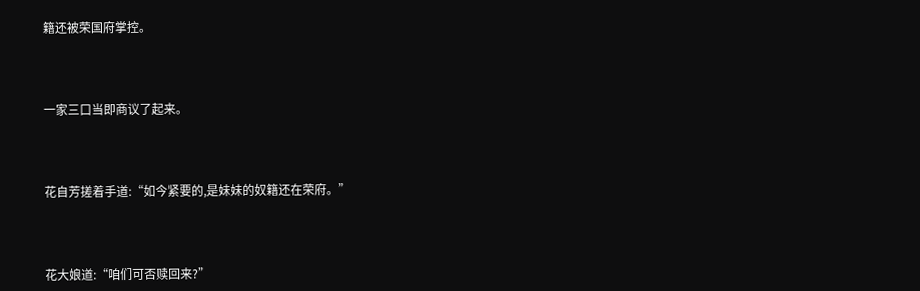籍还被荣国府掌控。



一家三口当即商议了起来。



花自芳搓着手道:“如今紧要的,是妹妹的奴籍还在荣府。”



花大娘道:“咱们可否赎回来?”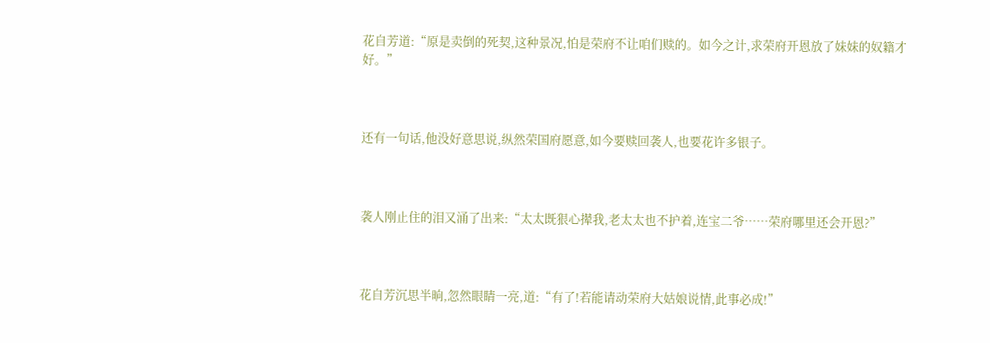花自芳道:“原是卖倒的死契,这种景况,怕是荣府不让咱们赎的。如今之计,求荣府开恩放了妹妹的奴籍才好。”



还有一句话,他没好意思说,纵然荣国府愿意,如今要赎回袭人,也要花许多银子。



袭人刚止住的泪又涌了出来:“太太既狠心撵我,老太太也不护着,连宝二爷……荣府哪里还会开恩?”



花自芳沉思半晌,忽然眼睛一亮,道:“有了!若能请动荣府大姑娘说情,此事必成!”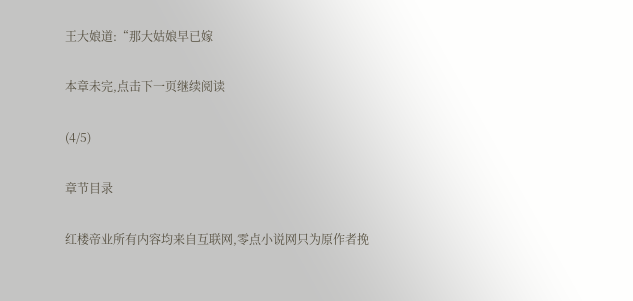王大娘道:“那大姑娘早已嫁

本章未完,点击下一页继续阅读

(4/5)

章节目录

红楼帝业所有内容均来自互联网,零点小说网只为原作者挽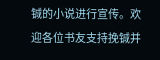铖的小说进行宣传。欢迎各位书友支持挽铖并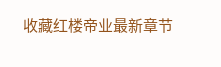收藏红楼帝业最新章节